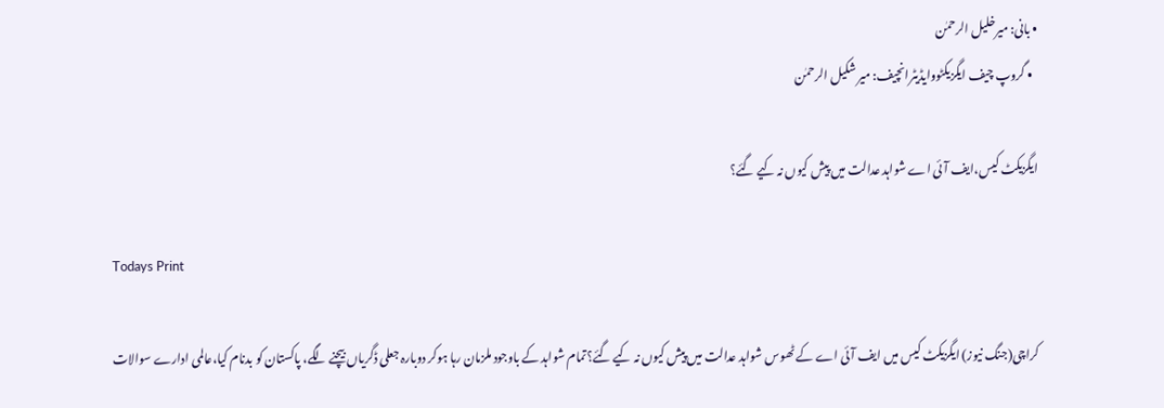• بانی: میرخلیل الرحمٰن
  • گروپ چیف ایگزیکٹووایڈیٹرانچیف: میر شکیل الرحمٰن

ایگزیکٹ کیس،ایف آئی اے شواہد عدالت میں پیش کیوں نہ کیے گئے؟

Todays Print

کراچی(جنگ نیوز) ایگزیکٹ کیس میں ایف آئی اے کے ٹھوس شواہد عدالت میں پیش کیوں نہ کیے گئے؟تمام شواہد کے باوجود ملزمان رہا ہوکر دوبارہ جعلی ڈگریاں بیچنے لگے، پاکستان کو بدنام کیا،عالمی ادارے سوالات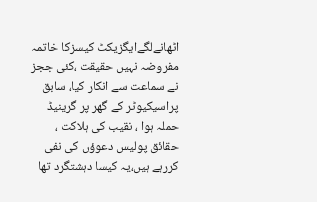اٹھانےلگےایگزیکٹ کیسزکا خاتمہ مفروضہ نہیں حقیقت ،کئی ججز نے سماعت سے انکار کیا، سابق پراسیکیوٹر کے گھر پر گرینیڈ حملہ ہوا ، نقیب کی ہلاکت ، حقائق پولیس دعوؤں کی نفی کررہے ہیں،یہ کیسا دہشتگرد تھا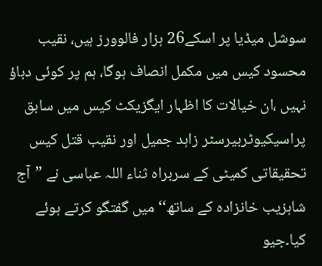سوشل میڈیا پر اسکے26 ہزار فالوورز ہیں، نقیب محسود کیس میں مکمل انصاف ہوگا، ہم پر کوئی دباؤ نہیں ،ان خیالات کا اظہار ایگزیکٹ کیس میں سابق پراسیکیوٹربیرسٹر زاہد جمیل اور نقیب قتل کیس تحقیقاتی کمیٹی کے سربراہ ثناء اللہ عباسی نے ”آج شاہزیب خانزادہ کے ساتھ‘‘ میں گفتگو کرتے ہوئے کیا۔جیو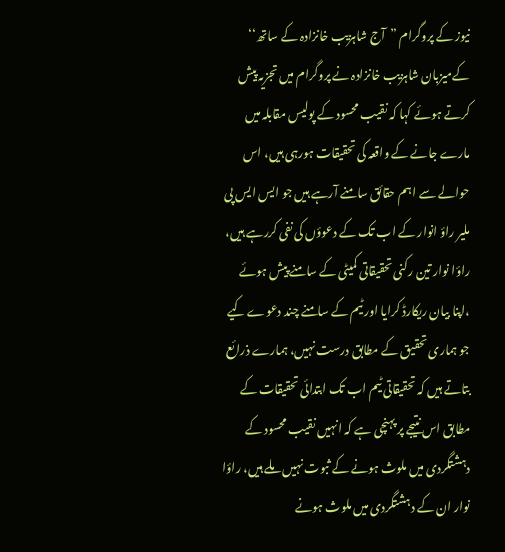نیوز کے پروگرام ”آج شاہزیب خانزادہ کے ساتھ‘‘ کےمیزبان شاہزیب خانزادہ نے پروگرام میں تجزیہ پیش کرتے ہوئے کہا کہ نقیب محسود کے پولیس مقابلہ میں مارے جانے کے واقعہ کی تحقیقات ہورہی ہیں، اس حوالے سے اہم حقائق سامنے آرہے ہیں جو ایس ایس پی ملیر راؤ انوار کے اب تک کے دعوؤں کی نفی کررہے ہیں، راؤا نوار تین رکنی تحقیقاتی کمیٹی کے سامنے پیش ہوئے ،اپنا بیان ریکارڈ کرایا اور ٹیم کے سامنے چند دعوے کیے جو ہماری تحقیق کے مطابق درست نہیں، ہمارے ذرائع بتاتے ہیں کہ تحقیقاتی ٹیم اب تک ابتدائی تحقیقات کے مطابق اس نتیجے پر پہنچی ہے کہ انہیں نقیب محسود کے دہشتگردی میں ملوث ہونے کے ثبوت نہیں ملے ہیں، راؤا نوار ان کے دہشتگردی میں ملوث ہونے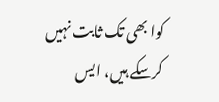کوا بھی تک ثابت نہیں کرسکے ہیں، ایس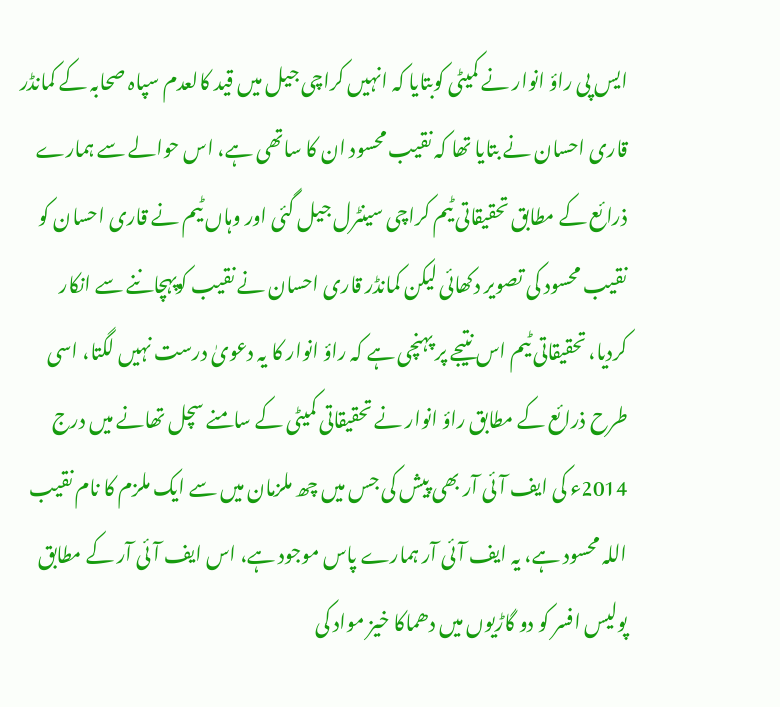ایس پی راؤ انوار نے کمیٹی کوبتایا کہ انہیں کراچی جیل میں قید کالعدم سپاہ صحابہ کے کمانڈر قاری احسان نے بتایا تھا کہ نقیب محسود ان کا ساتھی ہے، اس حوالے سے ہمارے ذرائع کے مطابق تحقیقاتی ٹیم کراچی سینٹرل جیل گئی اور وہاں ٹیم نے قاری احسان کو نقیب محسود کی تصویر دکھائی لیکن کمانڈر قاری احسان نے نقیب کوپہچاننے سے انکار کردیا، تحقیقاتی ٹیم اس نتیجے پر پہنچی ہے کہ راؤ انوار کا یہ دعویٰ درست نہیں لگتا، اسی طرح ذرائع کے مطابق راؤ انوار نے تحقیقاتی کمیٹی کے سامنے سچل تھانے میں درج 2014ء کی ایف آئی آر بھی پیش کی جس میں چھ ملزمان میں سے ایک ملزم کا نام نقیب اللہ محسود ہے، یہ ایف آئی آر ہمارے پاس موجود ہے، اس ایف آئی آر کے مطابق پولیس افسر کو دو گاڑیوں میں دھماکا خیز مواد کی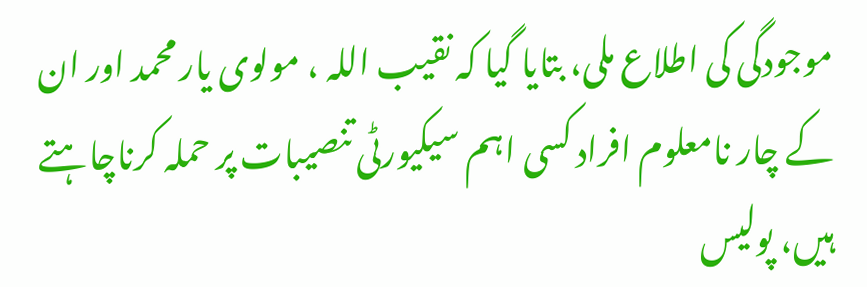موجودگی کی اطلاع ملی، بتایا گیا کہ نقیب اللہ ، مولوی یار محمد اور ان کے چار نامعلوم افراد کسی اہم سیکیورٹی تنصیبات پر حملہ کرناچاہتے ہیں، پولیس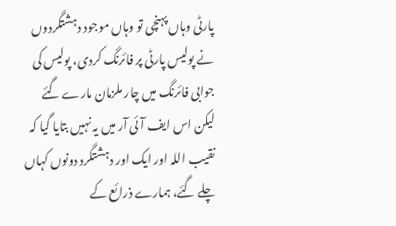پارٹی وہاں پہنچی تو وہاں موجود دہشتگردوں نے پولیس پارٹی پر فائرنگ کردی، پولیس کی جوابی فائرنگ میں چار ملزمان مارے گئے لیکن اس ایف آئی آر میں یہ نہیں بتایا گیا کہ نقیب اللہ اور ایک اور دہشتگرد دونوں کہاں چلے گئے، ہمارے ذرائع کے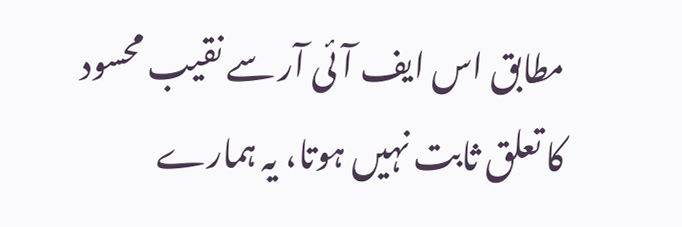مطابق اس ایف آئی آر سے نقیب محسود کا تعلق ثابت نہیں ہوتا، یہ ہمارے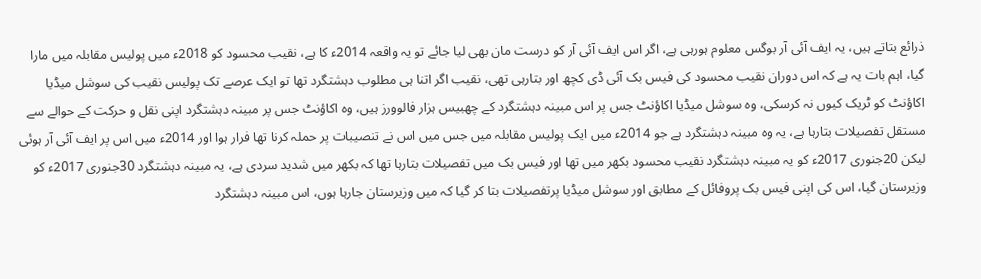ذرائع بتاتے ہیں، یہ ایف آئی آر بوگس معلوم ہورہی ہے، اگر اس ایف آئی آر کو درست مان بھی لیا جائے تو یہ واقعہ 2014ء کا ہے، نقیب محسود کو 2018ء میں پولیس مقابلہ میں مارا گیا، اہم بات یہ ہے کہ اس دوران نقیب محسود کی فیس بک آئی ڈی کچھ اور بتارہی تھی، نقیب اگر اتنا ہی مطلوب دہشتگرد تھا تو ایک عرصے تک پولیس نقیب کی سوشل میڈیا اکاؤنٹ کو ٹریک کیوں نہ کرسکی، وہ سوشل میڈیا اکاؤنٹ جس پر اس مبینہ دہشتگرد کے چھبیس ہزار فالوورز ہیں، وہ اکاؤنٹ جس پر مبینہ دہشتگرد اپنی نقل و حرکت کے حوالے سے مستقل تفصیلات بتارہا ہے، یہ وہ مبینہ دہشتگرد ہے جو 2014ء میں ایک پولیس مقابلہ میں جس میں اس نے تنصیبات پر حملہ کرنا تھا فرار ہوا اور 2014ء میں اس پر ایف آئی آر ہوئی لیکن 20جنوری 2017ء کو یہ مبینہ دہشتگرد نقیب محسود بکھر میں تھا اور فیس بک میں تفصیلات بتارہا تھا کہ بکھر میں شدید سردی ہے، یہ مبینہ دہشتگرد 30جنوری 2017ء کو وزیرستان گیا، اس کی اپنی فیس بک پروفائل کے مطابق اور سوشل میڈیا پرتفصیلات بتا کر گیا کہ میں وزیرستان جارہا ہوں، اس مبینہ دہشتگرد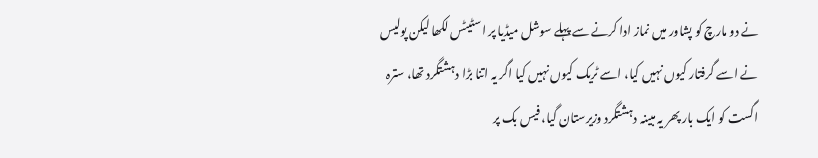نے دو مارچ کو پشاور میں نماز ادا کرنے سے پہلے سوشل میڈیا پر اسٹیٹس لکھا لیکن پولیس نے اسے گرفتار کیوں نہیں کیا، اسے ٹریک کیوں نہیں کیا اگر یہ اتنا بڑا دہشتگرد تھا، سترہ اگست کو ایک بار پھر یہ مبینہ دہشتگرد وزیرستان گیا، فیس بک پر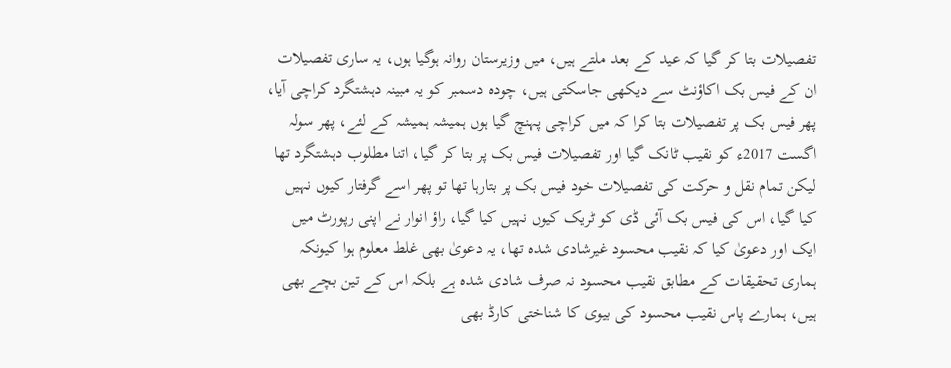تفصیلات بتا کر گیا کہ عید کے بعد ملتے ہیں، میں وزیرستان روانہ ہوگیا ہوں، یہ ساری تفصیلات ان کے فیس بک اکاؤنٹ سے دیکھی جاسکتی ہیں، چودہ دسمبر کو یہ مبینہ دہشتگرد کراچی آیا، پھر فیس بک پر تفصیلات بتا کرا کہ میں کراچی پہنچ گیا ہوں ہمیشہ ہمیشہ کے لئے، پھر سولہ اگست 2017ء کو نقیب ٹانک گیا اور تفصیلات فیس بک پر بتا کر گیا، اتنا مطلوب دہشتگرد تھا لیکن تمام نقل و حرکت کی تفصیلات خود فیس بک پر بتارہا تھا تو پھر اسے گرفتار کیوں نہیں کیا گیا، اس کی فیس بک آئی ڈی کو ٹریک کیوں نہیں کیا گیا، راؤ انوار نے اپنی رپورٹ میں ایک اور دعویٰ کیا کہ نقیب محسود غیرشادی شدہ تھا، یہ دعویٰ بھی غلط معلوم ہوا کیونکہ ہماری تحقیقات کے مطابق نقیب محسود نہ صرف شادی شدہ ہے بلکہ اس کے تین بچے بھی ہیں، ہمارے پاس نقیب محسود کی بیوی کا شناختی کارڈ بھی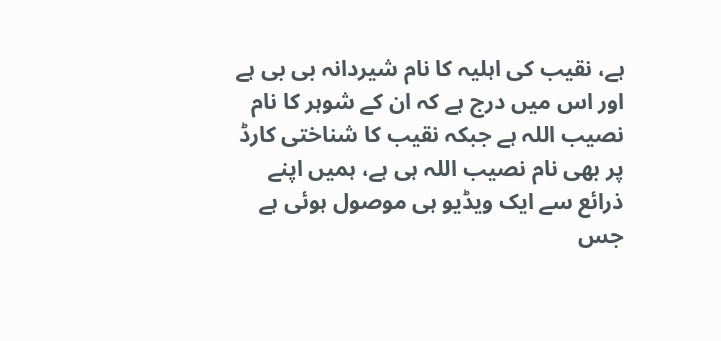ہے، نقیب کی اہلیہ کا نام شیردانہ بی بی ہے اور اس میں درج ہے کہ ان کے شوہر کا نام نصیب اللہ ہے جبکہ نقیب کا شناختی کارڈ پر بھی نام نصیب اللہ ہی ہے، ہمیں اپنے ذرائع سے ایک ویڈیو ہی موصول ہوئی ہے جس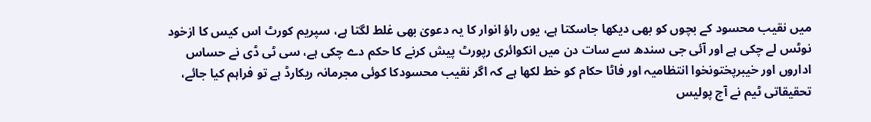میں نقیب محسود کے بچوں کو بھی دیکھا جاسکتا ہے، یوں راؤ انوار کا یہ دعویٰ بھی غلط لگتا ہے، سپریم کورٹ اس کیس کا ازخود نوٹس لے چکی ہے اور آئی جی سندھ سے سات دن میں انکوائری رپورٹ پیش کرنے کا حکم دے چکی ہے، سی ٹی ڈی نے حساس اداروں اور خیبرپختونخوا انتظامیہ اور فاٹا حکام کو خط لکھا ہے کہ اگر نقیب محسودکا کوئی مجرمانہ ریکارڈ ہے تو فراہم کیا جائے، تحقیقاتی ٹیم نے آج پولیس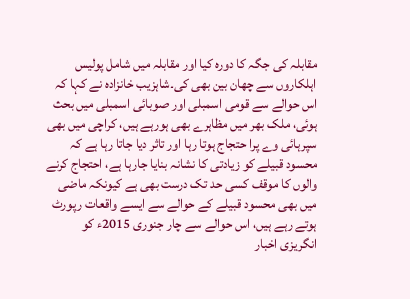مقابلہ کی جگہ کا دورہ کیا اور مقابلہ میں شامل پولیس اہلکاروں سے چھان بین بھی کی۔شاہزیب خانزادہ نے کہا کہ اس حوالے سے قومی اسمبلی اور صوبائی اسمبلی میں بحث ہوئی، ملک بھر میں مظاہرے بھی ہورہے ہیں، کراچی میں بھی سپرہائی وے پرا حتجاج ہوتا رہا اور تاثر دیا جاتا رہا ہے کہ محسود قبیلے کو زیادتی کا نشانہ بنایا جارہا ہے، احتجاج کرنے والوں کا موقف کسی حد تک درست بھی ہے کیونکہ ماضی میں بھی محسود قبیلے کے حوالے سے ایسے واقعات رپورٹ ہوتے رہے ہیں، اس حوالے سے چار جنوری 2015ء کو انگریزی اخبار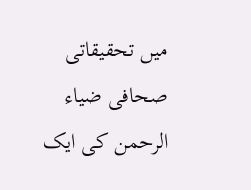میں تحقیقاتی صحافی ضیاء الرحمن کی ایک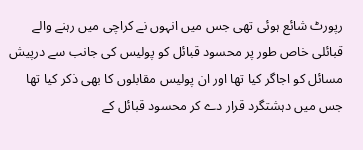رپورٹ شائع ہوئی تھی جس میں انہوں نے کراچی میں رہنے والے قبائلی خاص طور پر محسود قبائل کو پولیس کی جانب سے درپیش مسائل کو اجاگر کیا تھا اور ان پولیس مقابلوں کا بھی ذکر کیا تھا جس میں دہشتگرد قرار دے کر محسود قبائل کے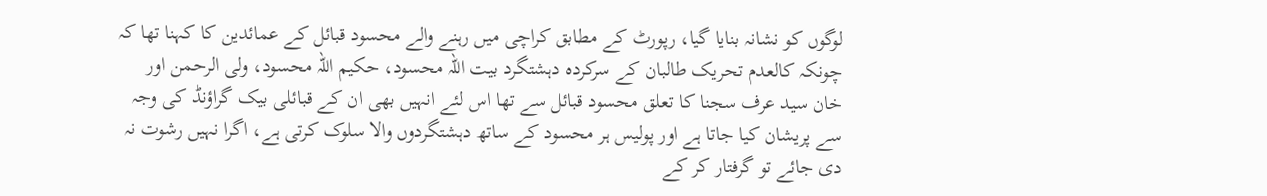لوگوں کو نشانہ بنایا گیا، رپورٹ کے مطابق کراچی میں رہنے والے محسود قبائل کے عمائدین کا کہنا تھا کہ چونکہ کالعدم تحریک طالبان کے سرکردہ دہشتگرد بیت اللہ محسود، حکیم اللہ محسود، ولی الرحمن اور خان سید عرف سجنا کا تعلق محسود قبائل سے تھا اس لئے انہیں بھی ان کے قبائلی بیک گراؤنڈ کی وجہ سے پریشان کیا جاتا ہے اور پولیس ہر محسود کے ساتھ دہشتگردوں والا سلوک کرتی ہے، اگرا نہیں رشوت نہ دی جائے تو گرفتار کر کے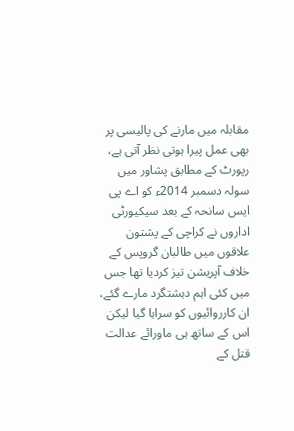مقابلہ میں مارنے کی پالیسی پر بھی عمل پیرا ہوتی نظر آتی ہے، رپورٹ کے مطابق پشاور میں سولہ دسمبر 2014ء کو اے پی ایس سانحہ کے بعد سیکیورٹی اداروں نے کراچی کے پشتون علاقوں میں طالبان گروپس کے خلاف آپریشن تیز کردیا تھا جس میں کئی اہم دہشتگرد مارے گئے، ان کارروائیوں کو سراہا گیا لیکن اس کے ساتھ ہی ماورائے عدالت قتل کے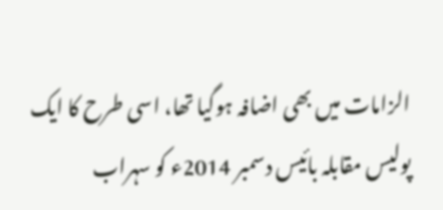الزامات میں بھی اضافہ ہوگیا تھا، اسی طرح کا ایک پولیس مقابلہ بائیس دسمبر 2014ء کو سہراب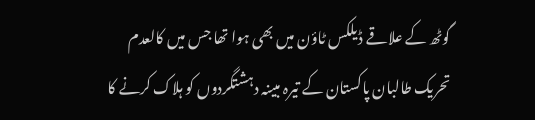گوٹھ کے علاقے ڈیلکس ٹاؤن میں بھی ہوا تھا جس میں کالعدم تحریک طالبان پاکستان کے تیرہ مبینہ دہشتگردوں کو ہلاک کرنے کا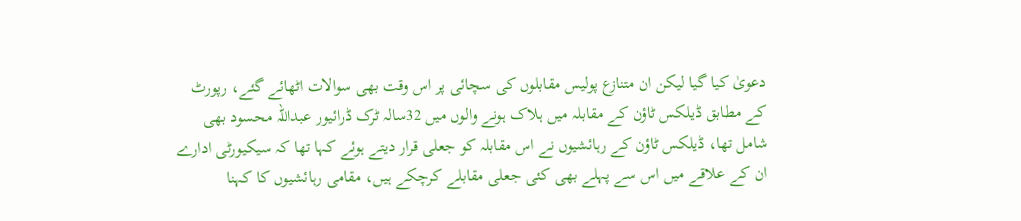دعویٰ کیا گیا لیکن ان متنازع پولیس مقابلوں کی سچائی پر اس وقت بھی سوالات اٹھائے گئے، رپورٹ کے مطابق ڈیلکس ٹاؤن کے مقابلہ میں ہلاک ہونے والوں میں 32سالہ ٹرک ڈرائیور عبداللہ محسود بھی شامل تھا، ڈیلکس ٹاؤن کے رہائشیوں نے اس مقابلہ کو جعلی قرار دیتے ہوئے کہا تھا کہ سیکیورٹی ادارے ان کے علاقے میں اس سے پہلے بھی کئی جعلی مقابلے کرچکے ہیں، مقامی رہائشیوں کا کہنا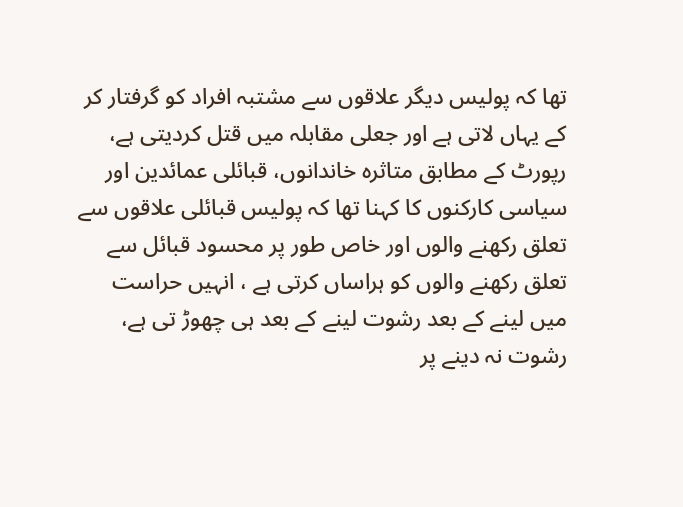تھا کہ پولیس دیگر علاقوں سے مشتبہ افراد کو گرفتار کر کے یہاں لاتی ہے اور جعلی مقابلہ میں قتل کردیتی ہے، رپورٹ کے مطابق متاثرہ خاندانوں، قبائلی عمائدین اور سیاسی کارکنوں کا کہنا تھا کہ پولیس قبائلی علاقوں سے تعلق رکھنے والوں اور خاص طور پر محسود قبائل سے تعلق رکھنے والوں کو ہراساں کرتی ہے ، انہیں حراست میں لینے کے بعد رشوت لینے کے بعد ہی چھوڑ تی ہے، رشوت نہ دینے پر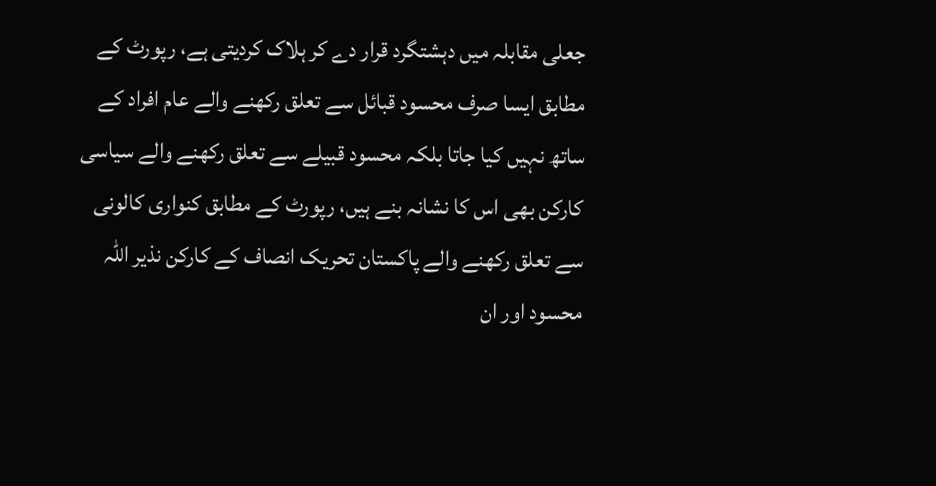جعلی مقابلہ میں دہشتگرد قرار دے کر ہلاک کردیتی ہے، رپورٹ کے مطابق ایسا صرف محسود قبائل سے تعلق رکھنے والے عام افراد کے ساتھ نہیں کیا جاتا بلکہ محسود قبیلے سے تعلق رکھنے والے سیاسی کارکن بھی اس کا نشانہ بنے ہیں، رپورٹ کے مطابق کنواری کالونی سے تعلق رکھنے والے پاکستان تحریک انصاف کے کارکن نذیر اللہ محسود اور ان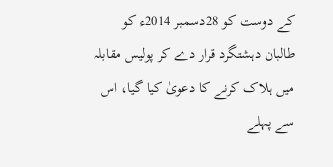کے دوست کو 28دسمبر 2014ء کو طالبان دہشتگرد قرار دے کر پولیس مقابلہ میں ہلاک کرنے کا دعویٰ کیا گیا، اس سے پہلے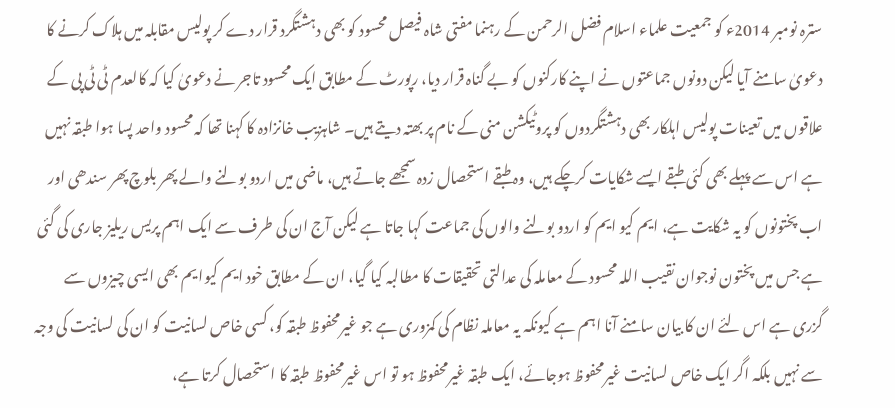سترہ نومبر 2014ء کو جمعیت علماء اسلام فضل الرحمن کے رہنما مفتی شاہ فیصل محسود کو بھی دہشتگرد قرار دے کر پولیس مقابلہ میں ہلاک کرنے کا دعویٰ سامنے آیا لیکن دونوں جماعتوں نے اپنے کارکنوں کو بے گناہ قرار دیا، رپورٹ کے مطابق ایک محسود تاجر نے دعویٰ کیا کہ کالعدم ٹی ٹی پی کے علاقوں میں تعینات پولیس اہلکار بھی دہشتگردوں کو پروٹیکشن منی کے نام پر بھتہ دیتے ہیں۔ شاہزیب خانزادہ کا کہنا تھا کہ محسود واحد پسا ہوا طبقہ نہیں ہے اس سے پہلے بھی کئی طبقے ایسے شکایات کرچکے ہیں، وہ طبقے استحصال زدہ سمجھے جاتے ہیں، ماضی میں اردو بولنے والے پھر بلوچ پھر سندھی اور اب پختونوں کو یہ شکایت ہے، ایم کیو ایم کو اردو بولنے والوں کی جماعت کہا جاتا ہے لیکن آج ان کی طرف سے ایک اہم پریس ریلیز جاری کی گئی ہے جس میں پختون نوجوان نقیب اللہ محسود کے معاملہ کی عدالتی تحقیقات کا مطالبہ کیا گیا، ان کے مطابق خود ایم کیوا یم بھی ایسی چیزوں سے گزری ہے اس لئے ان کا بیان سامنے آنا اہم ہے کیونکہ یہ معاملہ نظام کی کمزوری ہے جو غیرمحفوظ طبقہ کو، کسی خاص لسانیت کو ان کی لسانیت کی وجہ سے نہیں بلکہ اگر ایک خاص لسانیت غیرمحفوظ ہوجائے، ایک طبقہ غیرمحفوظ ہو تو اس غیرمحفوظ طبقہ کا استحصال کرتا ہے،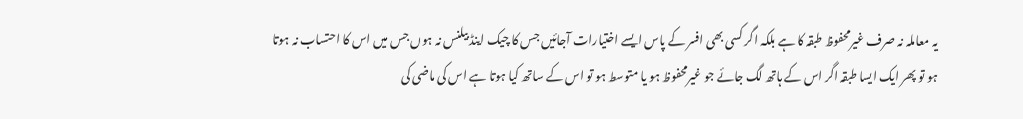یہ معاملہ نہ صرف غیرمحفوظ طبقہ کا ہے بلکہ اگر کسی بھی افسر کے پاس ایسے اختیارات آجائیں جس کا چیک اینڈ بیلنس نہ ہوں جس میں اس کا احتساب نہ ہوتا ہو تو پھر ایک ایسا طبقہ اگر اس کے ہاتھ لگ جائے جو غیرمحفوظ ہو یا متوسط ہو تو اس کے ساتھ کیا ہوتا ہے اس کی ماضی کی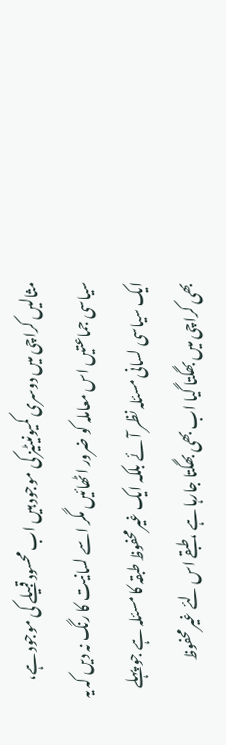مثالیں کراچی میں دوسری کمیونیٹیز کی موجود ہیں اب محسود قبیلے کی موجود ہے، سیاسی جماعتیں اس معاملہ کو ضرور اٹھائیں مگر اسے لسانیت کا رنگ نہ دیں کہ یہ ایک سیاسی لسانی مسئلہ نظر آئے بلکہ ایک غیرمحفوظ طبقہ کا مسئلہ ہے جو پہلے بھی کراچی میں بھگتا گیا اب بھی بھگتا جارہا ہے ،طبقے اس لئے غیرمحفوظ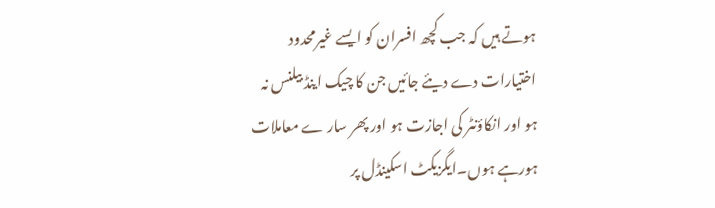ہوتے ہیں کہ جب کچھ افسران کو ایسے غیرمحدود اختیارات دے دیئے جائیں جن کا چیک اینڈ بیلنس نہ ہو اور انکاؤنٹر کی اجازت ہو اور پھر سار ے معاملات ہورہے ہوں۔ایگزیکٹ اسکینڈل پر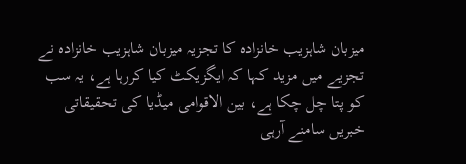میزبان شاہزیب خانزادہ کا تجزیہ میزبان شاہزیب خانزادہ نے تجزیے میں مزید کہا کہ ایگزیکٹ کیا کررہا ہے، یہ سب کو پتا چل چکا ہے، بین الاقوامی میڈیا کی تحقیقاتی خبریں سامنے آرہی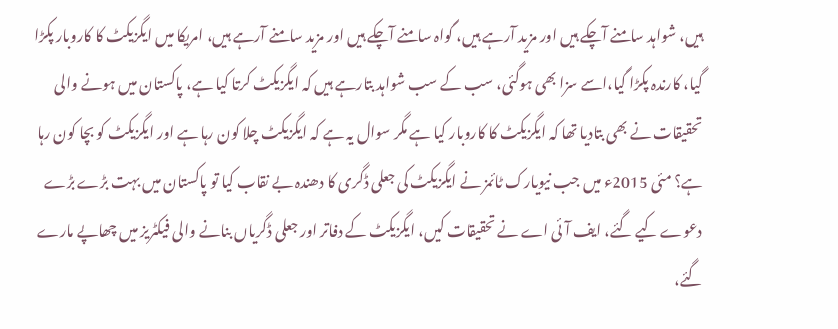ہیں، شواہد سامنے آچکے ہیں اور مزید آرہے ہیں، گواہ سامنے آچکے ہیں اور مزید سامنے آرہے ہیں، امریکا میں ایگزیکٹ کا کاروبار پکڑا گیا، کارندہ پکڑا گیا،اسے سزا بھی ہوگئی، سب کے سب شواہد بتارہے ہیں کہ ایگزیکٹ کرتا کیا ہے، پاکستان میں ہونے والی تحقیقات نے بھی بتادیا تھا کہ ایگزیکٹ کا کاروبار کیا ہے مگر سوال یہ ہے کہ ایگزیکٹ چلا کون رہا ہے اور ایگزیکٹ کو بچا کون رہا ہے؟ مئی 2015ء میں جب نیویارک ٹائمز نے ایگزیکٹ کی جعلی ڈگری کا دھندہ بے نقاب کیا تو پاکستان میں بہت بڑے بڑے دعوے کیے گئے، ایف آئی اے نے تحقیقات کیں، ایگزیکٹ کے دفاتر اور جعلی ڈگریاں بنانے والی فیکٹریز میں چھاپے مارے گئے،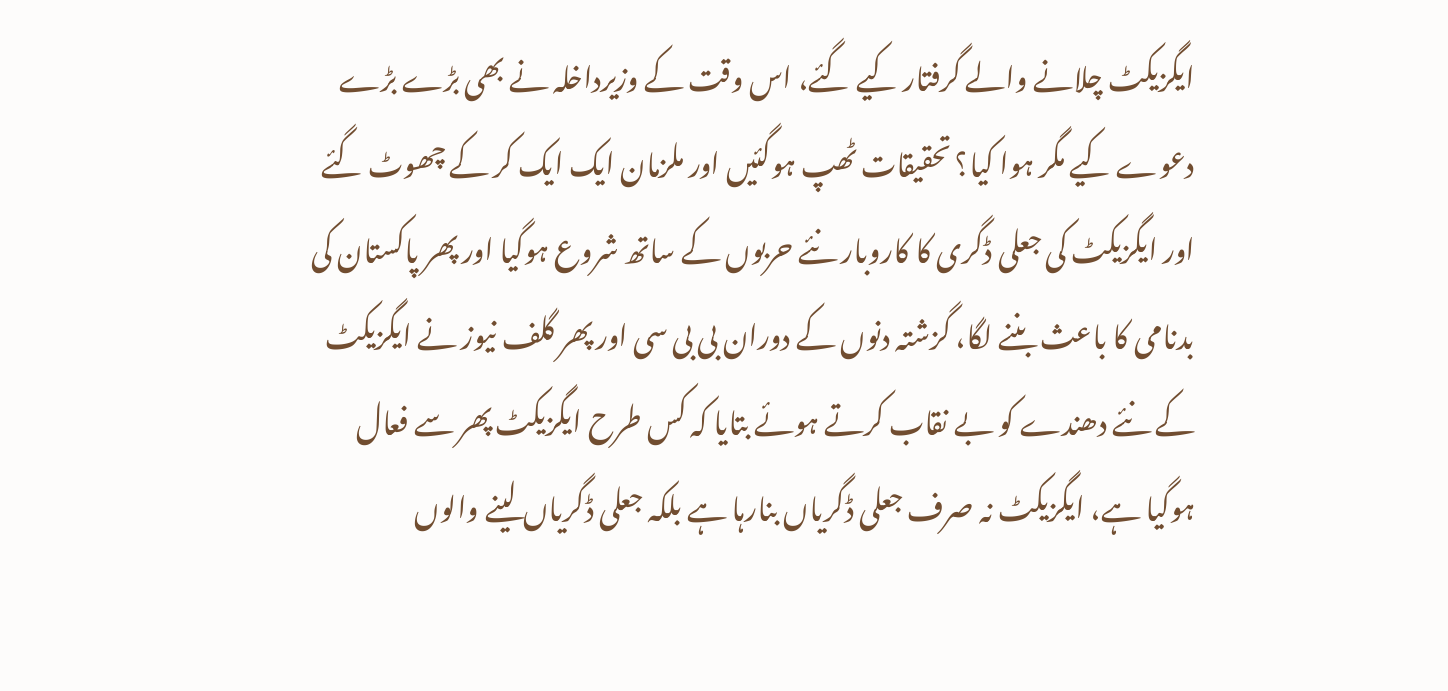ایگزیکٹ چلانے والے گرفتار کیے گئے، اس وقت کے وزیرداخلہ نے بھی بڑے بڑے دعوے کیے مگر ہوا کیا؟ تحقیقات ٹھپ ہوگئیں اور ملزمان ایک ایک کر کے چھوٹ گئے اور ایگزیکٹ کی جعلی ڈگری کا کاروبار نئے حربوں کے ساتھ شروع ہوگیا اور پھر پاکستان کی بدنامی کا باعث بننے لگا، گزشتہ دنوں کے دوران بی بی سی اور پھر گلف نیوز نے ایگزیکٹ کے نئے دھندے کو بے نقاب کرتے ہوئے بتایا کہ کس طرح ایگزیکٹ پھر سے فعال ہوگیا ہے، ایگزیکٹ نہ صرف جعلی ڈگریاں بنارہا ہے بلکہ جعلی ڈگریاں لینے والوں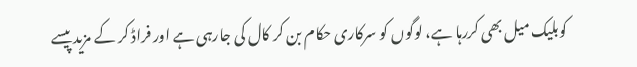کوبلیک میل بھی کررہا ہے، لوگوں کو سرکاری حکام بن کر کال کی جارہی ہے اور فراڈ کر کے مزید پیسے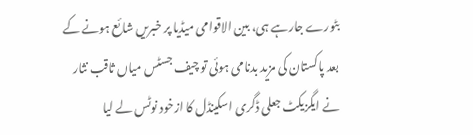بٹورے جارہے ہی، بین الاقوامی میڈیا پر خبریں شائع ہونے کے بعد پاکستان کی مزید بدنامی ہوئی تو چیف جسٹس میاں ثاقب نثار نے ایگزیکٹ جعلی ڈگری اسکینڈل کا ازخود نوٹس لے لیا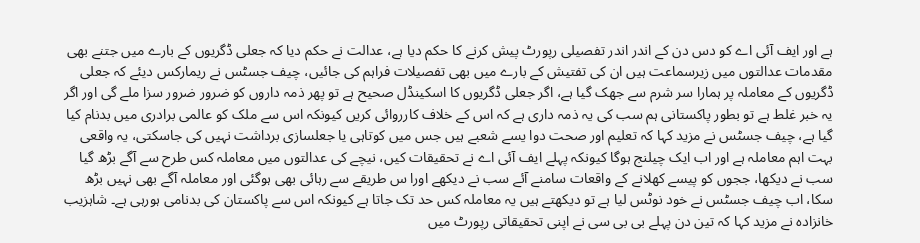ہے اور ایف آئی اے کو دس دن کے اندر اندر تفصیلی رپورٹ پیش کرنے کا حکم دیا ہے، عدالت نے حکم دیا کہ جعلی ڈگریوں کے بارے میں جتنے بھی مقدمات عدالتوں میں زیرسماعت ہیں ان کی تفتیش کے بارے میں بھی تفصیلات فراہم کی جائیں، چیف جسٹس نے ریمارکس دیئے کہ جعلی ڈگریوں کے معاملہ پر ہمارا سر شرم سے جھک گیا ہے، اگر جعلی ڈگریوں کا اسکینڈل صحیح ہے تو پھر ذمہ داروں کو ضرور ضرور سزا ملے گی اور اگر یہ خبر غلط ہے تو بطور پاکستانی ہم سب کی یہ ذمہ داری ہے کہ اس کے خلاف کارروائی کریں کیونکہ اس سے ملک کو عالمی برادری میں بدنام کیا گیا ہے، چیف جسٹس نے مزید کہا کہ تعلیم اور صحت دوا یسے شعبے ہیں جس میں کوتاہی یا جعلسازی برداشت نہیں کی جاسکتی، یہ واقعی بہت اہم معاملہ ہے اور اب ایک چیلنج ہوگا کیونکہ پہلے ایف آئی اے نے تحقیقات کیں، نیچے کی عدالتوں میں معاملہ کس طرح سے آگے بڑھ گیا سب نے دیکھا، ججوں کو پیسے کھلانے کے واقعات سامنے آئے سب نے دیکھے اورا س طریقے سے رہائی بھی ہوگئی اور معاملہ آگے بھی نہیں بڑھ سکا، اب چیف جسٹس نے خود نوٹس لیا ہے تو دیکھتے ہیں یہ معاملہ کس حد تک جاتا ہے کیونکہ اس سے پاکستان کی بدنامی ہورہی ہے۔ شاہزیب خانزادہ نے مزید کہا کہ تین دن پہلے بی بی سی نے اپنی تحقیقاتی رپورٹ میں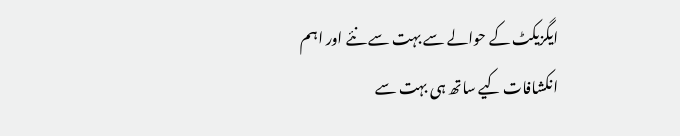ایگزیکٹ کے حوالے سے بہت سے نئے اور اہم انکشافات کیے ساتھ ہی بہت سے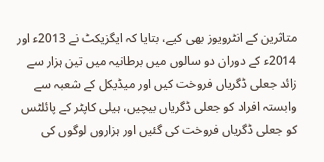متاثرین کے انٹرویوز بھی کیے، بتایا کہ ایگزیکٹ نے 2013ء اور 2014ء کے دوران دو سالوں میں برطانیہ میں تین ہزار سے زائد جعلی ڈگریاں فروخت کیں اور میڈیکل کے شعبہ سے وابستہ افراد کو جعلی ڈگریاں بیچیں، ہیلی کاپٹر کے پائلٹس کو جعلی ڈگریاں فروخت کی گئیں اور ہزاروں لوگوں کی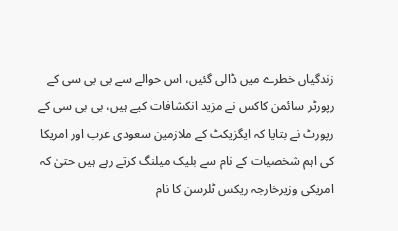زندگیاں خطرے میں ڈالی گئیں، اس حوالے سے بی بی سی کے رپورٹر سائمن کاکس نے مزید انکشافات کیے ہیں، بی بی سی کے رپورٹ نے بتایا کہ ایگزیکٹ کے ملازمین سعودی عرب اور امریکا کی اہم شخصیات کے نام سے بلیک میلنگ کرتے رہے ہیں حتیٰ کہ امریکی وزیرخارجہ ریکس ٹلرسن کا نام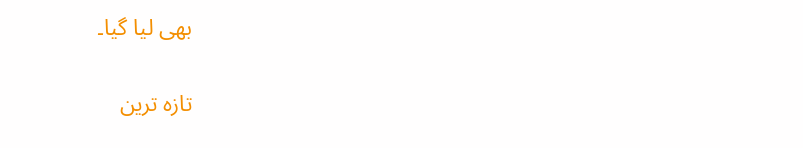بھی لیا گیا۔

تازہ ترین